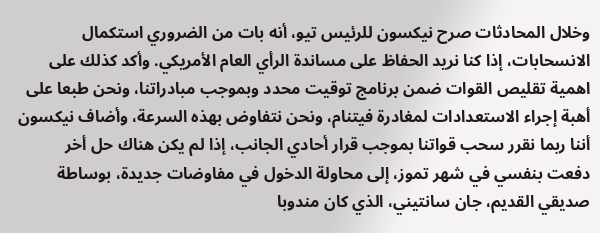وخلال المحادثات صرح نيکسون للرئيس تيو، أنه بات من الضروري استكمال الانسحابات، إذا كنا نريد الحفاظ على مساندة الرأي العام الأمريكي. وأكد كذلك على اهمية تقليص القوات ضمن برنامج توقيت محدد وبموجب مبادراتنا، ونحن طبعا على أهبة إجراء الاستعدادات لمغادرة فيتنام، ونحن نتفاوض بهذه السرعة، وأضاف نيكسون أننا ربما نقرر سحب قواتنا بموجب قرار أحادي الجانب، إذا لم يكن هناك حل أخر
دفعت بنفسي في شهر تموز، إلى محاولة الدخول في مفاوضات جديدة، بوساطة صديقي القديم، جان سانتيني، الذي كان مندوبا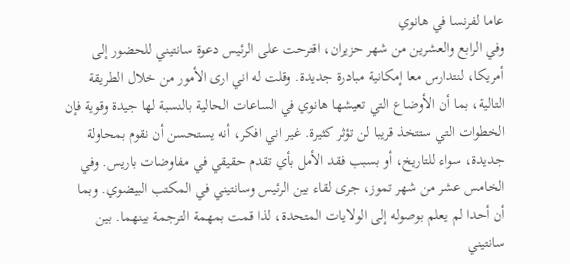عاما لفرنسا في هانوي
وفي الرابع والعشرين من شهر حزيران، اقترحت على الرئيس دعوة سانتيني للحضور إلى أمريكا، لنتدارس معا إمكانية مبادرة جديدة. وقلت له اني ارى الأمور من خلال الطريقة التالية، بما أن الأوضاع التي تعيشها هانوي في الساعات الحالية بالنسبة لها جيدة وقوية فإن الخطوات التي ستتخذ قريبا لن تؤثر كثيرة. غير اني افكر، أنه يستحسن أن نقوم بمحاولة جديدة، سواء للتاريخ، أو بسبب فقد الأمل بأي تقدم حقيقي في مفاوضات باريس. وفي الخامس عشر من شهر تموز، جرى لقاء بين الرئيس وسانتيني في المكتب البيضوي. وبما أن أحدا لم يعلم بوصوله إلى الولايات المتحدة، لذا قمت بمهمة الترجمة بينهما. بين سانتيني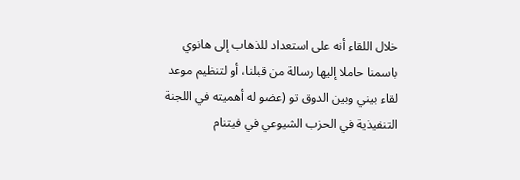خلال اللقاء أنه على استعداد للذهاب إلى هانوي باسمنا حاملا إليها رسالة من قبلنا، أو لتنظيم موعد لقاء بيني وبين الدوق تو (عضو له أهميته في اللجنة التنفيذية في الحزب الشيوعي في فيتنام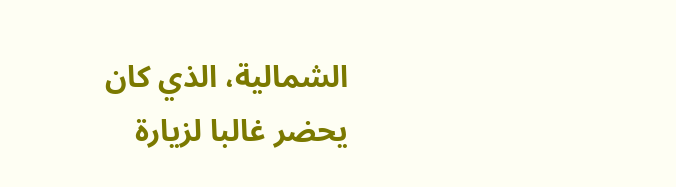الشمالية، الذي كان يحضر غالبا لزيارة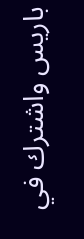باريس واشترك في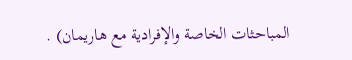المباحثات الخاصة والإفرادية مع هاريمان) .